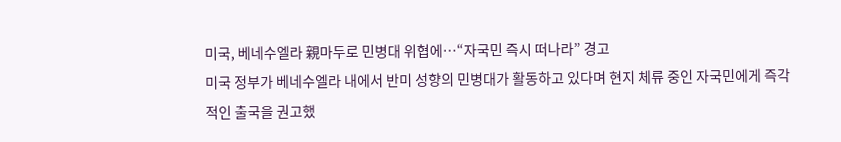미국, 베네수엘라 親마두로 민병대 위협에…“자국민 즉시 떠나라” 경고
미국 정부가 베네수엘라 내에서 반미 성향의 민병대가 활동하고 있다며 현지 체류 중인 자국민에게 즉각적인 출국을 권고했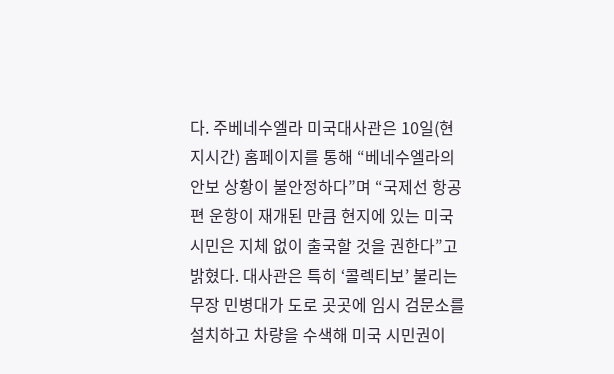다. 주베네수엘라 미국대사관은 10일(현지시간) 홈페이지를 통해 “베네수엘라의 안보 상황이 불안정하다”며 “국제선 항공편 운항이 재개된 만큼 현지에 있는 미국 시민은 지체 없이 출국할 것을 권한다”고 밝혔다. 대사관은 특히 ‘콜렉티보’ 불리는 무장 민병대가 도로 곳곳에 임시 검문소를 설치하고 차량을 수색해 미국 시민권이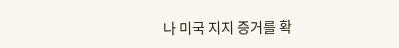나 미국 지지 증거를 확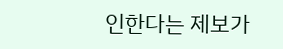인한다는 제보가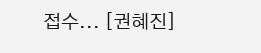접수... [권혜진]